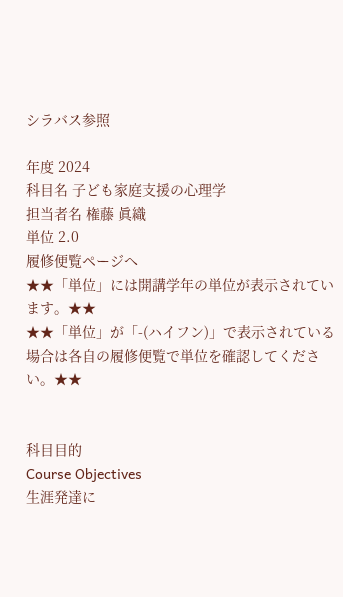シラバス参照

年度 2024
科目名 子ども家庭支援の心理学
担当者名 権藤 眞織
単位 2.0
履修便覧ページへ
★★「単位」には開講学年の単位が表示されています。★★
★★「単位」が「-(ハイフン)」で表示されている場合は各自の履修便覧で単位を確認してください。★★


科目目的
Course Objectives
生涯発達に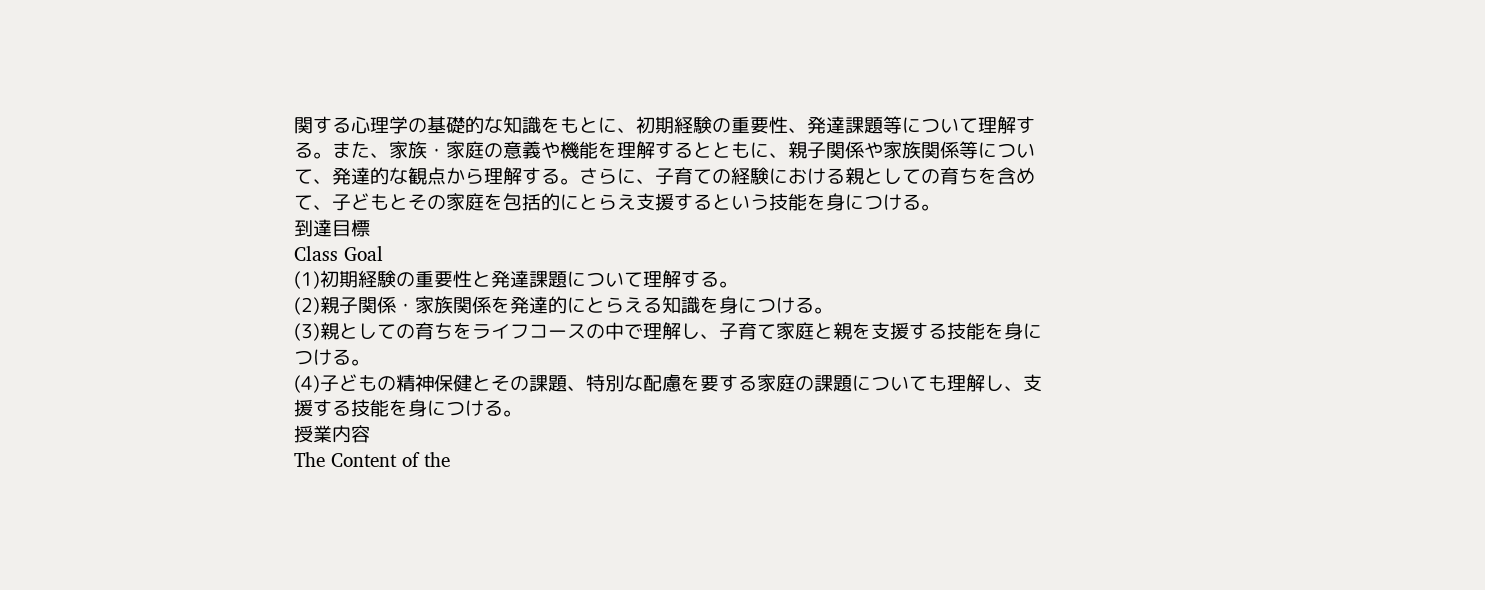関する心理学の基礎的な知識をもとに、初期経験の重要性、発達課題等について理解する。また、家族・家庭の意義や機能を理解するとともに、親子関係や家族関係等について、発達的な観点から理解する。さらに、子育ての経験における親としての育ちを含めて、子どもとその家庭を包括的にとらえ支援するという技能を身につける。
到達目標
Class Goal
(1)初期経験の重要性と発達課題について理解する。
(2)親子関係・家族関係を発達的にとらえる知識を身につける。
(3)親としての育ちをライフコースの中で理解し、子育て家庭と親を支援する技能を身につける。
(4)子どもの精神保健とその課題、特別な配慮を要する家庭の課題についても理解し、支援する技能を身につける。
授業内容
The Content of the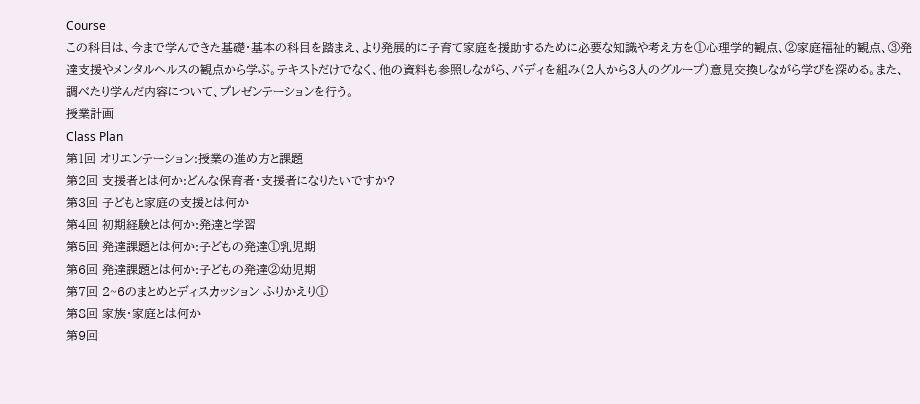Course
この科目は、今まで学んできた基礎・基本の科目を踏まえ、より発展的に子育て家庭を援助するために必要な知識や考え方を①心理学的観点、②家庭福祉的観点、③発達支援やメンタルヘルスの観点から学ぶ。テキストだけでなく、他の資料も参照しながら、バディを組み(2人から3人のグループ)意見交換しながら学びを深める。また、調べたり学んだ内容について、プレゼンテーションを行う。
授業計画
Class Plan
第1回 オリエンテーション:授業の進め方と課題
第2回 支援者とは何か:どんな保育者・支援者になりたいですか?
第3回 子どもと家庭の支援とは何か
第4回 初期経験とは何か:発達と学習
第5回 発達課題とは何か:子どもの発達①乳児期
第6回 発達課題とは何か:子どもの発達②幼児期
第7回 2~6のまとめとディスカッション ふりかえり①
第8回 家族・家庭とは何か
第9回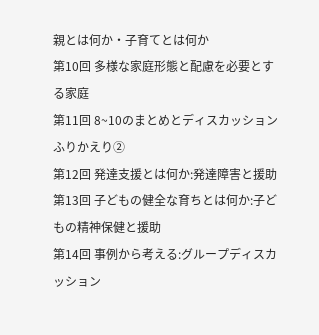親とは何か・子育てとは何か
第10回 多様な家庭形態と配慮を必要とする家庭
第11回 8~10のまとめとディスカッション ふりかえり②
第12回 発達支援とは何か:発達障害と援助
第13回 子どもの健全な育ちとは何か:子どもの精神保健と援助
第14回 事例から考える:グループディスカッション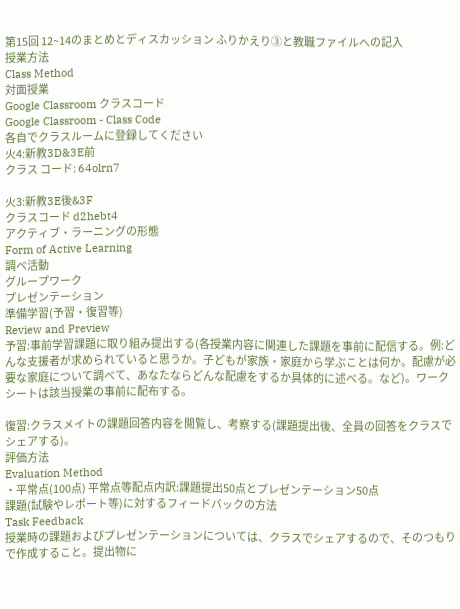第15回 12~14のまとめとディスカッション ふりかえり③と教職ファイルへの記入
授業方法
Class Method
対面授業
Google Classroom クラスコード
Google Classroom - Class Code
各自でクラスルームに登録してください
火4:新教3D&3E前
クラス コード: 64olrn7

火3:新教3E後&3F
クラスコード d2hebt4
アクティブ・ラーニングの形態
Form of Active Learning
調べ活動
グループワーク
プレゼンテーション
準備学習(予習・復習等)
Review and Preview
予習:事前学習課題に取り組み提出する(各授業内容に関連した課題を事前に配信する。例:どんな支援者が求められていると思うか。子どもが家族・家庭から学ぶことは何か。配慮が必要な家庭について調べて、あなたならどんな配慮をするか具体的に述べる。など)。ワークシートは該当授業の事前に配布する。

復習:クラスメイトの課題回答内容を閲覧し、考察する(課題提出後、全員の回答をクラスでシェアする)。
評価方法
Evaluation Method
・平常点(100点) 平常点等配点内訳:課題提出50点とプレゼンテーション50点
課題(試験やレポート等)に対するフィードバックの方法
Task Feedback
授業時の課題およびプレゼンテーションについては、クラスでシェアするので、そのつもりで作成すること。提出物に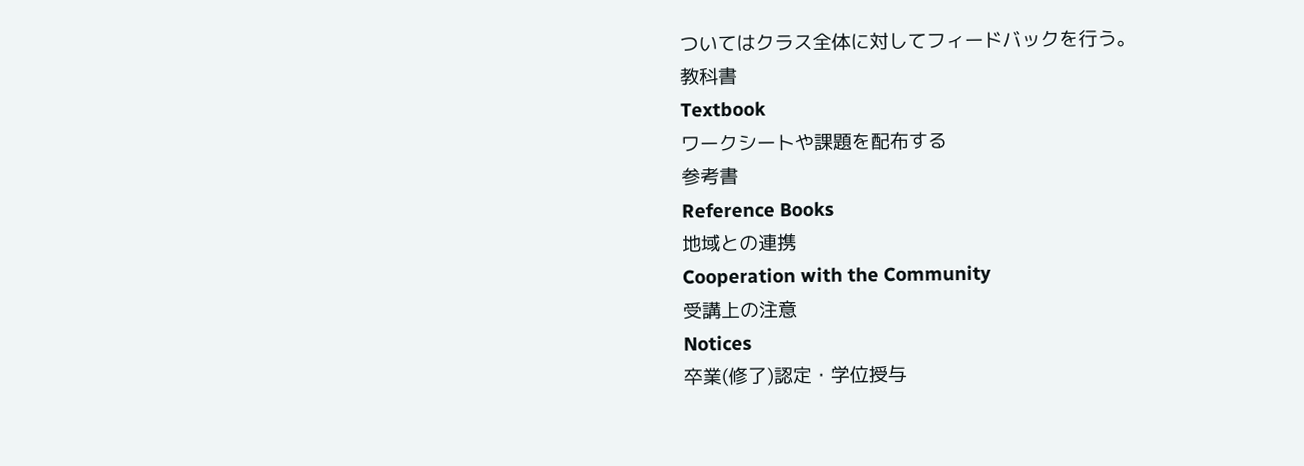ついてはクラス全体に対してフィードバックを行う。
教科書
Textbook
ワークシートや課題を配布する
参考書
Reference Books
地域との連携
Cooperation with the Community
受講上の注意
Notices
卒業(修了)認定・学位授与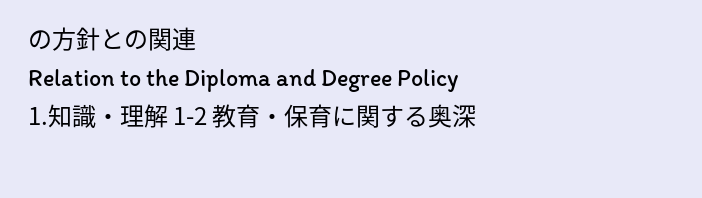の方針との関連
Relation to the Diploma and Degree Policy
1.知識・理解 1-2 教育・保育に関する奥深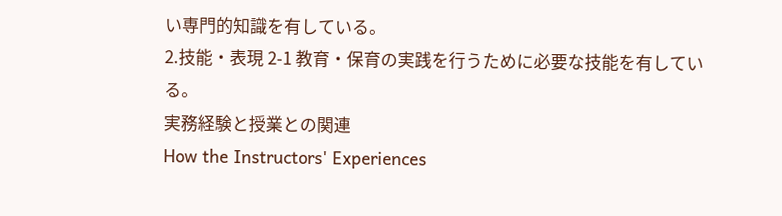い専門的知識を有している。
2.技能・表現 2-1 教育・保育の実践を行うために必要な技能を有している。
実務経験と授業との関連
How the Instructors' Experiences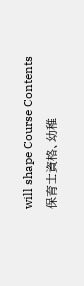will shape Course Contents
保育士資格、幼稚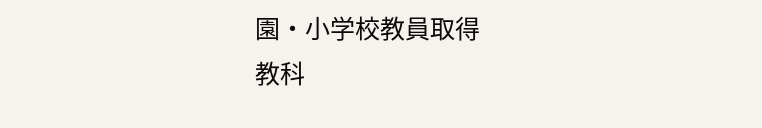園・小学校教員取得
教科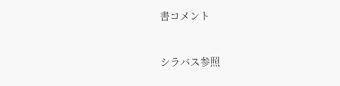書コメント

シラバス参照